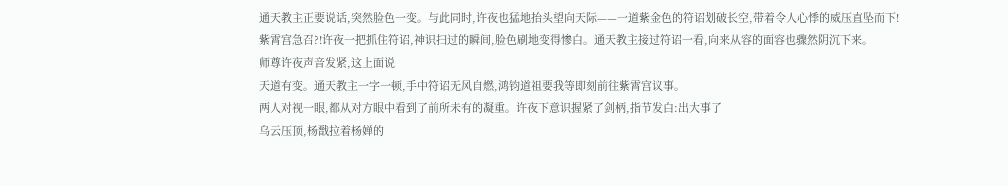通天教主正要说话,突然脸色一变。与此同时,许夜也猛地抬头望向天际——一道紫金色的符诏划破长空,带着令人心悸的威压直坠而下!
紫霄宫急召?!许夜一把抓住符诏,神识扫过的瞬间,脸色刷地变得惨白。通天教主接过符诏一看,向来从容的面容也骤然阴沉下来。
师尊许夜声音发紧,这上面说
天道有变。通天教主一字一顿,手中符诏无风自燃,鸿钧道祖要我等即刻前往紫霄宫议事。
两人对视一眼,都从对方眼中看到了前所未有的凝重。许夜下意识握紧了剑柄,指节发白:出大事了
乌云压顶,杨戬拉着杨婵的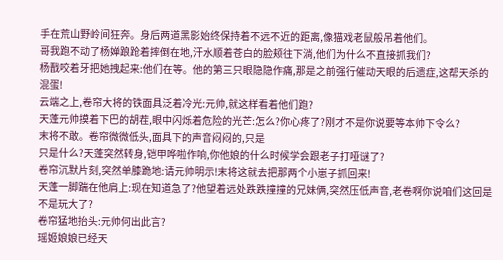手在荒山野岭间狂奔。身后两道黑影始终保持着不远不近的距离,像猫戏老鼠般吊着他们。
哥我跑不动了杨婵踉跄着摔倒在地,汗水顺着苍白的脸颊往下淌,他们为什么不直接抓我们?
杨戬咬着牙把她拽起来:他们在等。他的第三只眼隐隐作痛,那是之前强行催动天眼的后遗症,这帮天杀的混蛋!
云端之上,卷帘大将的铁面具泛着冷光:元帅,就这样看着他们跑?
天蓬元帅摸着下巴的胡茬,眼中闪烁着危险的光芒:怎么?你心疼了?刚才不是你说要等本帅下令么?
末将不敢。卷帘微微低头,面具下的声音闷闷的,只是
只是什么?天蓬突然转身,铠甲哗啦作响,你他娘的什么时候学会跟老子打哑谜了?
卷帘沉默片刻,突然单膝跪地:请元帅明示!末将这就去把那两个小崽子抓回来!
天蓬一脚踹在他肩上:现在知道急了?他望着远处跌跌撞撞的兄妹俩,突然压低声音,老卷啊你说咱们这回是不是玩大了?
卷帘猛地抬头:元帅何出此言?
瑶姬娘娘已经天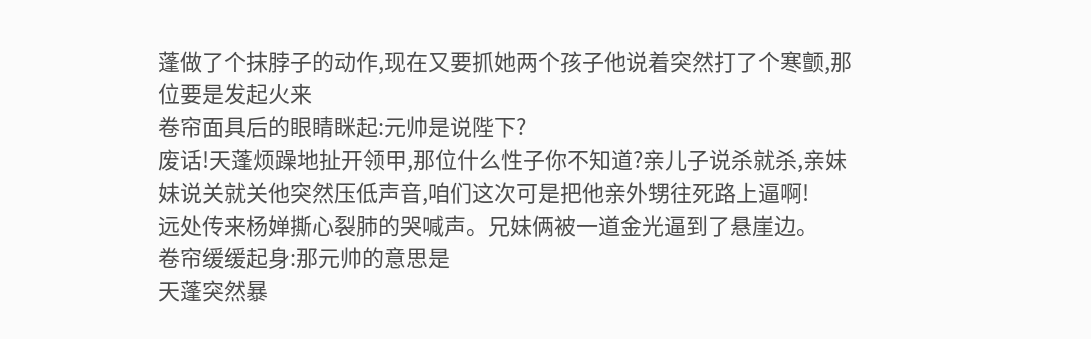蓬做了个抹脖子的动作,现在又要抓她两个孩子他说着突然打了个寒颤,那位要是发起火来
卷帘面具后的眼睛眯起:元帅是说陛下?
废话!天蓬烦躁地扯开领甲,那位什么性子你不知道?亲儿子说杀就杀,亲妹妹说关就关他突然压低声音,咱们这次可是把他亲外甥往死路上逼啊!
远处传来杨婵撕心裂肺的哭喊声。兄妹俩被一道金光逼到了悬崖边。
卷帘缓缓起身:那元帅的意思是
天蓬突然暴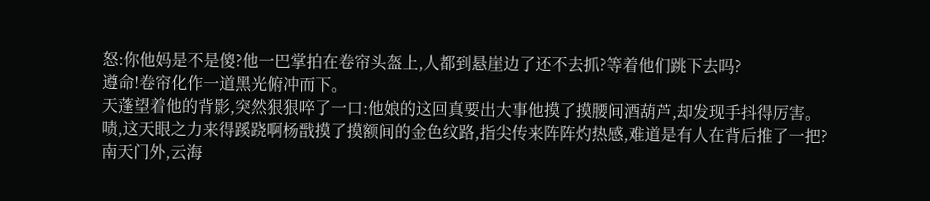怒:你他妈是不是傻?他一巴掌拍在卷帘头盔上,人都到悬崖边了还不去抓?等着他们跳下去吗?
遵命!卷帘化作一道黑光俯冲而下。
天蓬望着他的背影,突然狠狠啐了一口:他娘的这回真要出大事他摸了摸腰间酒葫芦,却发现手抖得厉害。
啧,这天眼之力来得蹊跷啊杨戬摸了摸额间的金色纹路,指尖传来阵阵灼热感,难道是有人在背后推了一把?
南天门外,云海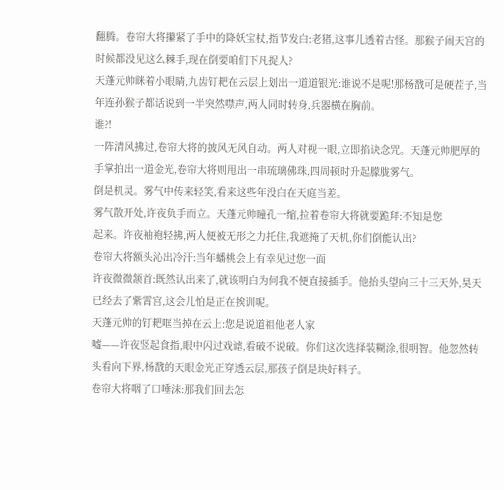翻腾。卷帘大将攥紧了手中的降妖宝杖,指节发白:老猪,这事儿透着古怪。那猴子闹天宫的时候都没见这么棘手,现在倒要咱们下凡捉人?
天蓬元帅眯着小眼睛,九齿钉耙在云层上划出一道道银光:谁说不是呢!那杨戬可是硬茬子,当年连孙猴子都话说到一半突然噤声,两人同时转身,兵器横在胸前。
谁?!
一阵清风拂过,卷帘大将的披风无风自动。两人对视一眼,立即掐诀念咒。天蓬元帅肥厚的手掌拍出一道金光,卷帘大将则甩出一串琉璃佛珠,四周顿时升起朦胧雾气。
倒是机灵。雾气中传来轻笑,看来这些年没白在天庭当差。
雾气散开处,许夜负手而立。天蓬元帅瞳孔一缩,拉着卷帘大将就要跪拜:不知是您
起来。许夜袖袍轻拂,两人便被无形之力托住,我遮掩了天机,你们倒能认出?
卷帘大将额头沁出冷汗:当年蟠桃会上有幸见过您一面
许夜微微颔首:既然认出来了,就该明白为何我不便直接插手。他抬头望向三十三天外,昊天已经去了紫霄宫,这会儿怕是正在挨训呢。
天蓬元帅的钉耙哐当掉在云上:您是说道祖他老人家
嘘——许夜竖起食指,眼中闪过戏谑,看破不说破。你们这次选择装糊涂,很明智。他忽然转头看向下界,杨戬的天眼金光正穿透云层,那孩子倒是块好料子。
卷帘大将咽了口唾沫:那我们回去怎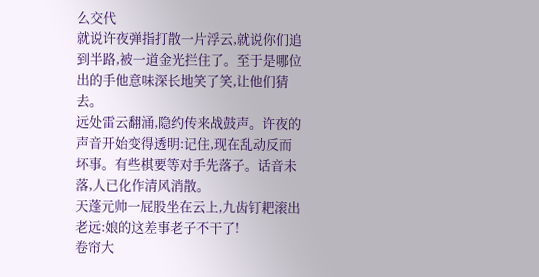么交代
就说许夜弹指打散一片浮云,就说你们追到半路,被一道金光拦住了。至于是哪位出的手他意味深长地笑了笑,让他们猜去。
远处雷云翻涌,隐约传来战鼓声。许夜的声音开始变得透明:记住,现在乱动反而坏事。有些棋要等对手先落子。话音未落,人已化作清风消散。
天蓬元帅一屁股坐在云上,九齿钉耙滚出老远:娘的这差事老子不干了!
卷帘大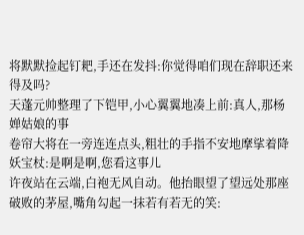将默默捡起钉耙,手还在发抖:你觉得咱们现在辞职还来得及吗?
天蓬元帅整理了下铠甲,小心翼翼地凑上前:真人,那杨婵姑娘的事
卷帘大将在一旁连连点头,粗壮的手指不安地摩挲着降妖宝杖:是啊是啊,您看这事儿
许夜站在云端,白袍无风自动。他抬眼望了望远处那座破败的茅屋,嘴角勾起一抹若有若无的笑: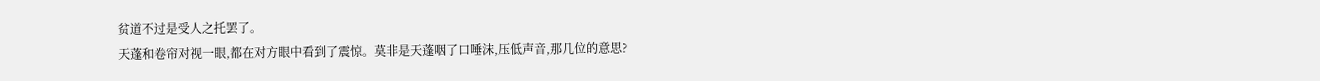贫道不过是受人之托罢了。
天蓬和卷帘对视一眼,都在对方眼中看到了震惊。莫非是天蓬咽了口唾沫,压低声音,那几位的意思?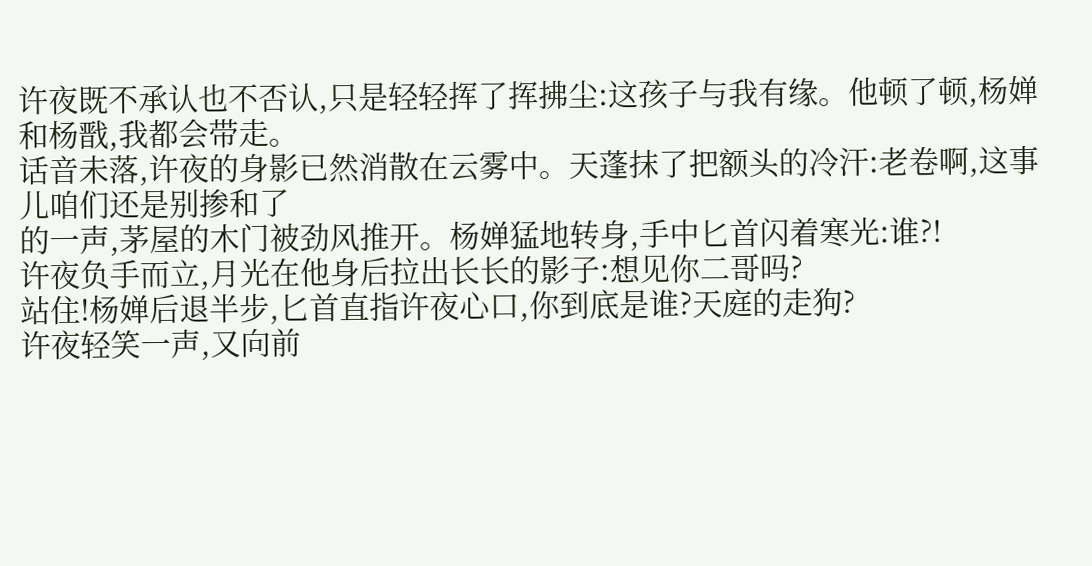许夜既不承认也不否认,只是轻轻挥了挥拂尘:这孩子与我有缘。他顿了顿,杨婵和杨戬,我都会带走。
话音未落,许夜的身影已然消散在云雾中。天蓬抹了把额头的冷汗:老卷啊,这事儿咱们还是别掺和了
的一声,茅屋的木门被劲风推开。杨婵猛地转身,手中匕首闪着寒光:谁?!
许夜负手而立,月光在他身后拉出长长的影子:想见你二哥吗?
站住!杨婵后退半步,匕首直指许夜心口,你到底是谁?天庭的走狗?
许夜轻笑一声,又向前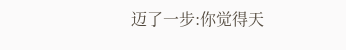迈了一步:你觉得天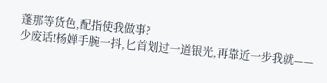蓬那等货色,配指使我做事?
少废话!杨婵手腕一抖,匕首划过一道银光,再靠近一步我就——